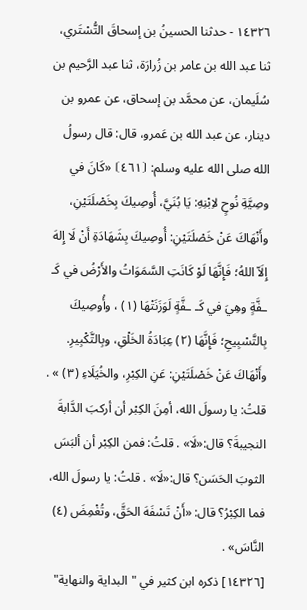١٤٣٢٦ - حدثنا الحسينُ بن إسحاقَ التُّسْتَري، ثنا عبد الله بن عامر بن زُرارَة، ثنا عبد الرَّحيم بن سُلَيمان، عن محمَّد بن إسحاق، عن عمرو بن دينار، عن عبد الله بن عَمرو، قال: قال رسولُ الله صلى الله عليه وسلم: ⦗٤٦١⦘ «كَانَ في وصِيَّةِ نُوحٍ لاِبْنِهِ: يَا بُنَيَّ، أُوصِيكَ بِخَصْلَتَيْنِ، وأَنْهَاكَ عَنْ خَصْلَتَيْنِ: أُوصِيكَ بِشَهَادَةِ أَنْ لَا إِلهَ إِلَاّ اللهُ؛ فَإِنَّهَا لَوْ كَانَتِ السَّمَوَاتُ والأَرْضُ في كَـ ـفَّةٍ وهِيَ في كَـ ـفَّةٍ لَوَزَنَتْهَا (١) ، وأُوصِيكَ بِالتَّسْبِيحِ؛ فَإِنَّهَا (٢) عِبَادَةُ الخَلْقِ، وبِالتَّكْبِيرِ. وأَنْهَاكَ عَنْ خَصْلَتَيْنِ: عَنِ الكِبْرِ، والخُيَلَاءِ (٣) » . قلتُ: يا رسولَ الله، أمِنَ الكِبْر أن أركبَ الدَّابةَ النجيبةَ؟ قال:«لَا» . قلتُ: فمن الكِبْر أن ألبَسَ الثوبَ الحَسَن؟ قال:«لَا» . قلتُ: يا رسولَ الله، فما الكِبْرُ؟ قال: «أَنْ تَسْفَهَ الحَقَّ، وتُغْمِضَ (٤) النَّاسَ» .
[١٤٣٢٦] ذكره ابن كثير في "البداية والنهاية"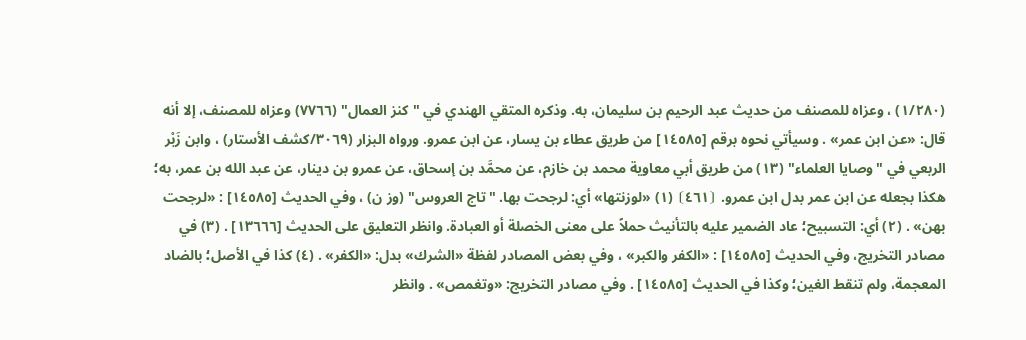(١/٢٨٠) ، وعزاه للمصنف من حديث عبد الرحيم بن سليمان، به. وذكره المتقي الهندي في "كنز العمال" (٧٧٦٦) وعزاه للمصنف، إلا أنه قال: «عن ابن عمر» . وسيأتي نحوه برقم [١٤٥٨٥] من طريق عطاء بن يسار، عن ابن عمرو. ورواه البزار (٣٠٦٩/كشف الأستار) ، وابن زَبْر الربعي في "وصايا العلماء" (١٣) من طريق أبي معاوية محمد بن خازم، عن محمَّد بن إسحاق، عن عمرو بن دينار، عن عبد الله بن عمر، به؛ هكذا بجعله عن ابن عمر بدل ابن عمرو. ⦗٤٦١⦘ (١) «لوزنتها» أي: لرجحت بها. "تاج العروس" (وز ن) ، وفي الحديث [١٤٥٨٥] : «لرجحت بهن» . (٢) أي: التسبيح؛ عاد الضمير عليه بالتأنيث حملاً على معنى الخصلة أو العبادة. وانظر التعليق على الحديث [١٣٦٦٦] . (٣) في مصادر التخريج، وفي الحديث [١٤٥٨٥] : «الكفر والكبر» ، وفي بعض المصادر لفظة «الشرك» بدل: «الكفر» . (٤) كذا في الأصل؛ بالضاد المعجمة، ولم تنقط الغين؛ وكذا في الحديث [١٤٥٨٥] . وفي مصادر التخريج: «وتغمص» . وانظر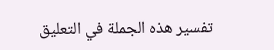تفسير هذه الجملة في التعليق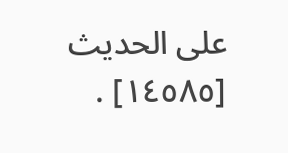على الحديث [١٤٥٨٥] .